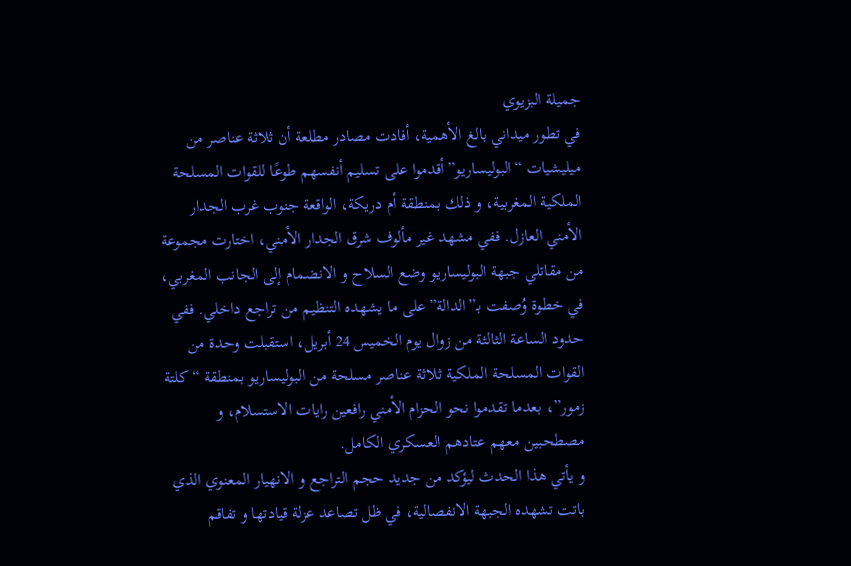جميلة البزيوي
في تطور ميداني بالغ الأهمية، أفادت مصادر مطلعة أن ثلاثة عناصر من ميليشيات “البوليساريو”أقدموا على تسليم أنفسهم طوعًا للقوات المسلحة الملكية المغربية، و ذلك بمنطقة أم دريكة، الواقعة جنوب غرب الجدار الأمني العازل. ففي مشهد غير مألوف شرق الجدار الأمني، اختارت مجموعة من مقاتلي جبهة البوليساريو وضع السلاح و الانضمام إلى الجانب المغربي، في خطوة وُصفت بـ”الدالة”على ما يشهده التنظيم من تراجع داخلي. ففي حدود الساعة الثالثة من زوال يوم الخميس 24 أبريل، استقبلت وحدة من القوات المسلحة الملكية ثلاثة عناصر مسلحة من البوليساريو بمنطقة “كلتة زمور”، بعدما تقدموا نحو الحزام الأمني رافعين رايات الاستسلام، و مصطحبين معهم عتادهم العسكري الكامل.
و يأتي هذا الحدث ليؤكد من جديد حجم التراجع و الانهيار المعنوي الذي باتت تشهده الجبهة الانفصالية، في ظل تصاعد عزلة قيادتها و تفاقم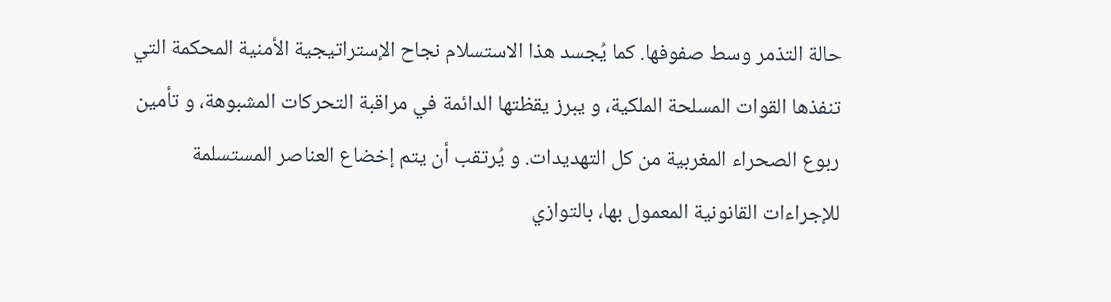حالة التذمر وسط صفوفها. كما يُجسد هذا الاستسلام نجاح الإستراتيجية الأمنية المحكمة التي تنفذها القوات المسلحة الملكية، و يبرز يقظتها الدائمة في مراقبة التحركات المشبوهة، و تأمين ربوع الصحراء المغربية من كل التهديدات. و يُرتقب أن يتم إخضاع العناصر المستسلمة للإجراءات القانونية المعمول بها، بالتوازي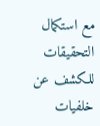مع استكمال التحقيقات للكشف عن خلفيات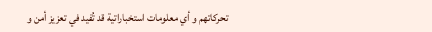تحركاتهم و أي معلومات استخباراتية قد تُفيد في تعزيز أمن و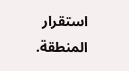استقرار المنطقة.